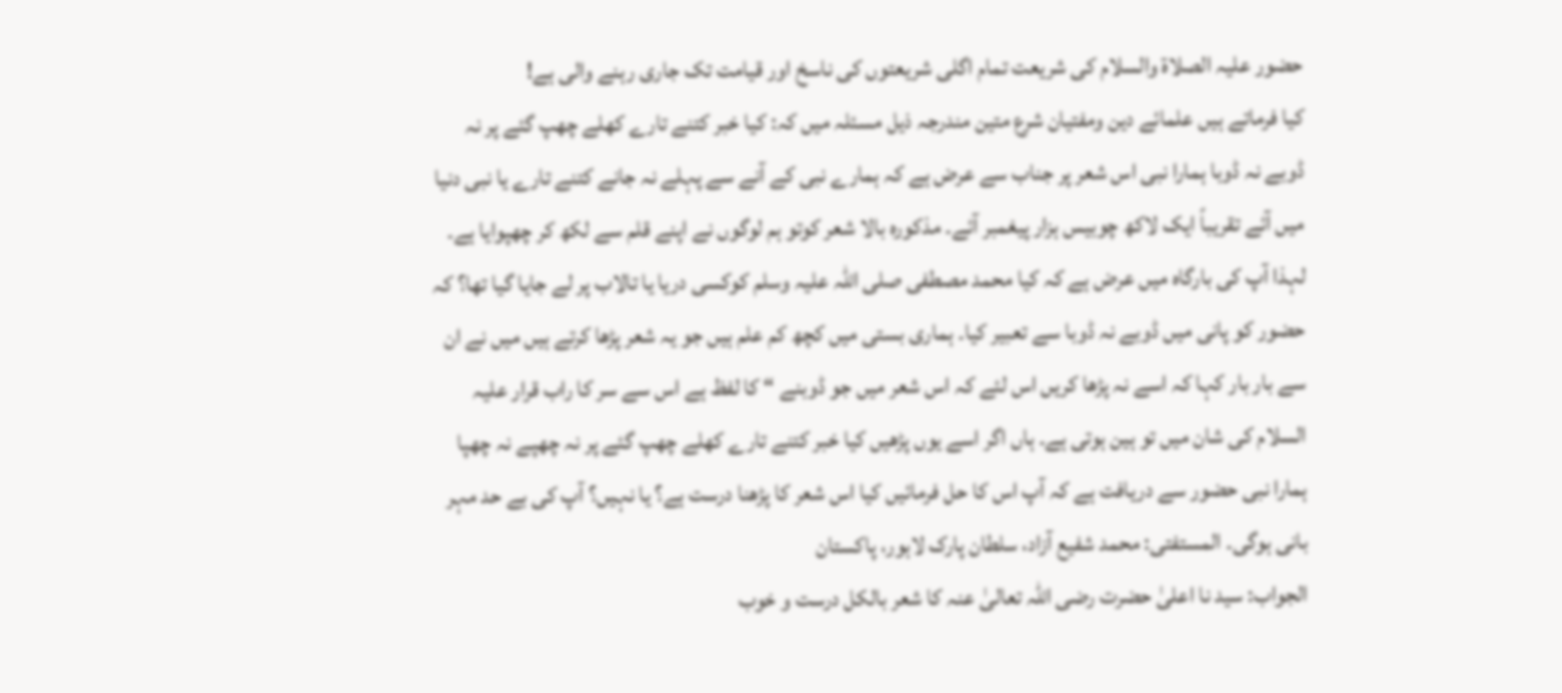حضور علیہ الصلاۃ والسلام کی شریعت تمام اگلی شریعتوں کی ناسخ اور قیامت تک جاری رہنے والی ہے!
کیا فرماتے ہیں علمائے دین ومفتیان شرع متین مندرجہ ذیل مسئلہ میں کہ: کیا خبر کتنے تارے کھلے چھپ گئے پر نہ ڈوبے نہ ڈوبا ہمارا نبی اس شعر پر جناب سے عرض ہے کہ ہمارے نبی کے آنے سے پہلے نہ جانے کتنے تارے یا نبی دنیا میں آئے تقریباً ایک لاکھ چوبیس ہزار پیغمبر آئے۔ مذکورہ بالا شعر کوتو ہم لوگوں نے اپنے قلم سے لکھ کر چھپوایا ہے۔ لہذا آپ کی بارگاہ میں عرض ہے کہ کیا محمد مصطفی صلی اللہ علیہ وسلم کوکسی دریا یا تالاب پر لے جایا گیا تھا؟ کہ حضور کو پانی میں ڈوبے نہ ڈوبا سے تعبیر کیا۔ ہماری بستی میں کچھ کم علم ہیں جو یہ شعر پڑھا کرتے ہیں میں نے ان سے بار بار کہا کہ اسے نہ پڑھا کریں اس لئے کہ اس شعر میں جو ڈوبنے “ کا لفظ ہے اس سے سر کا راب قرار علیہ السلام کی شان میں تو ہین ہوتی ہے۔ ہاں اگر اسے یوں پڑھیں کیا خبر کتنے تارے کھلے چھپ گئے پر نہ چھپے نہ چھپا ہمارا نبی حضور سے دریافت ہے کہ آپ اس کا حل فرمائیں کیا اس شعر کا پڑھنا درست ہے؟ یا نہیں؟ آپ کی بے حد مہر بانی ہوگی۔ المستفتی: محمد شفیع آزاد، سلطان پارک لاہور، پاکستان
الجواب: سید نا اعلیٰ حضرت رضی اللہ تعالیٰ عنہ کا شعر بالکل درست و خوب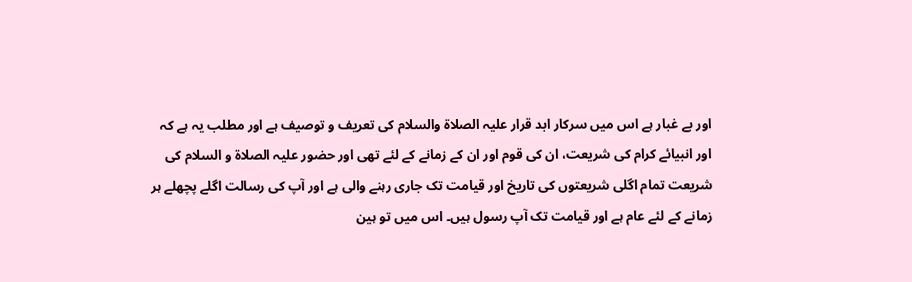اور بے غبار ہے اس میں سرکار ابد قرار علیہ الصلاۃ والسلام کی تعریف و توصیف ہے اور مطلب یہ ہے کہ اور انبیائے کرام کی شریعت، ان کی قوم اور ان کے زمانے کے لئے تھی اور حضور علیہ الصلاۃ و السلام کی شریعت تمام اگلی شریعتوں کی تاریخ اور قیامت تک جاری رہنے والی ہے اور آپ کی رسالت اگلے پچھلے ہر زمانے کے لئے عام ہے اور قیامت تک آپ رسول ہیں۔ اس میں تو ہین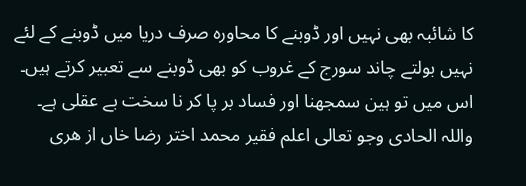کا شائبہ بھی نہیں اور ڈوبنے کا محاورہ صرف دریا میں ڈوبنے کے لئے نہیں بولتے چاند سورج کے غروب کو بھی ڈوبنے سے تعبیر کرتے ہیں۔ اس میں تو ہین سمجھنا اور فساد بر پا کر نا سخت بے عقلی ہے۔ واللہ الحادی وجو تعالی اعلم فقیر محمد اختر رضا خاں از هری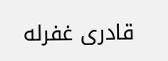قادری غفرله